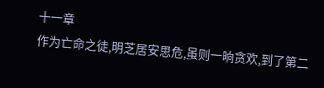十一章
作为亡命之徒,明芝居安思危,虽则一晌贪欢,到了第二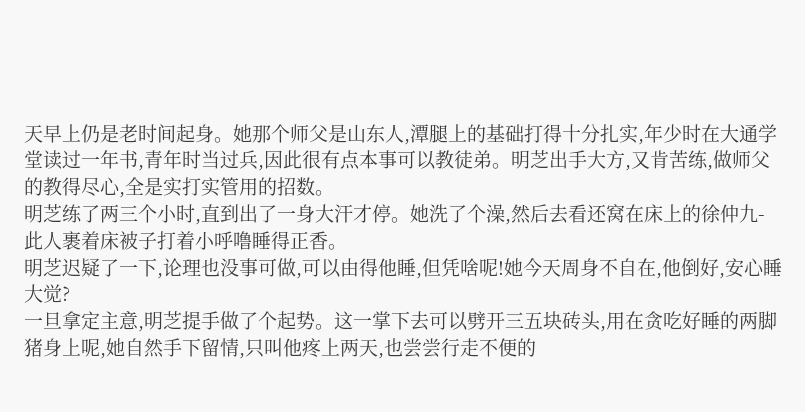天早上仍是老时间起身。她那个师父是山东人,潭腿上的基础打得十分扎实,年少时在大通学堂读过一年书,青年时当过兵,因此很有点本事可以教徒弟。明芝出手大方,又肯苦练,做师父的教得尽心,全是实打实管用的招数。
明芝练了两三个小时,直到出了一身大汗才停。她洗了个澡,然后去看还窝在床上的徐仲九-此人裹着床被子打着小呼噜睡得正香。
明芝迟疑了一下,论理也没事可做,可以由得他睡,但凭啥呢!她今天周身不自在,他倒好,安心睡大觉?
一旦拿定主意,明芝提手做了个起势。这一掌下去可以劈开三五块砖头,用在贪吃好睡的两脚猪身上呢,她自然手下留情,只叫他疼上两天,也尝尝行走不便的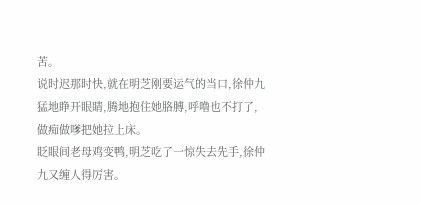苦。
说时迟那时快,就在明芝刚要运气的当口,徐仲九猛地睁开眼睛,腾地抱住她胳膊,呼噜也不打了,做痴做嗲把她拉上床。
眨眼间老母鸡变鸭,明芝吃了一惊失去先手,徐仲九又缠人得厉害。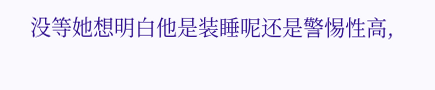没等她想明白他是装睡呢还是警惕性高,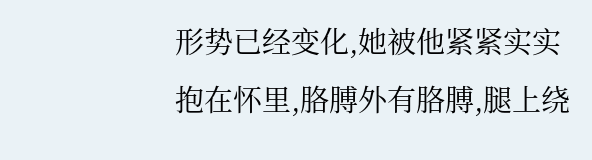形势已经变化,她被他紧紧实实抱在怀里,胳膊外有胳膊,腿上绕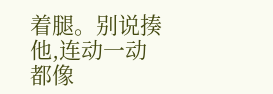着腿。别说揍他,连动一动都像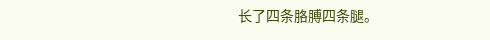长了四条胳膊四条腿。